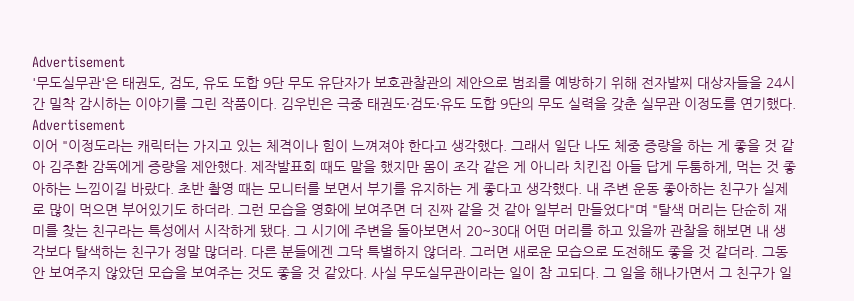Advertisement
'무도실무관'은 태권도, 검도, 유도 도합 9단 무도 유단자가 보호관찰관의 제안으로 범죄를 예방하기 위해 전자발찌 대상자들을 24시간 밀착 감시하는 이야기를 그린 작품이다. 김우빈은 극중 태권도·검도·유도 도합 9단의 무도 실력을 갖춘 실무관 이정도를 연기했다.
Advertisement
이어 "이정도라는 캐릭터는 가지고 있는 체격이나 힘이 느껴져야 한다고 생각했다. 그래서 일단 나도 체중 증량을 하는 게 좋을 것 같아 김주환 감독에게 증량을 제안했다. 제작발표회 때도 말을 했지만 몸이 조각 같은 게 아니라 치킨집 아들 답게 두툼하게, 먹는 것 좋아하는 느낌이길 바랐다. 초반 촬영 때는 모니터를 보면서 부기를 유지하는 게 좋다고 생각했다. 내 주변 운동 좋아하는 친구가 실제로 많이 먹으면 부어있기도 하더라. 그런 모습을 영화에 보여주면 더 진짜 같을 것 같아 일부러 만들었다"며 "탈색 머리는 단순히 재미를 찾는 친구라는 특성에서 시작하게 됐다. 그 시기에 주변을 돌아보면서 20~30대 어떤 머리를 하고 있을까 관찰을 해보면 내 생각보다 탈색하는 친구가 정말 많더라. 다른 분들에겐 그닥 특별하지 않더라. 그러면 새로운 모습으로 도전해도 좋을 것 같더라. 그동안 보여주지 않았던 모습을 보여주는 것도 좋을 것 같았다. 사실 무도실무관이라는 일이 참 고되다. 그 일을 해나가면서 그 친구가 일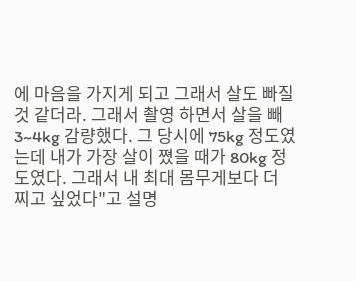에 마음을 가지게 되고 그래서 살도 빠질 것 같더라. 그래서 촬영 하면서 살을 빼 3~4kg 감량했다. 그 당시에 75kg 정도였는데 내가 가장 살이 쪘을 때가 80kg 정도였다. 그래서 내 최대 몸무게보다 더 찌고 싶었다"고 설명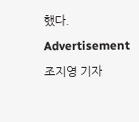했다.
Advertisement
조지영 기자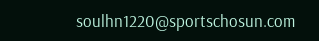soulhn1220@sportschosun.com